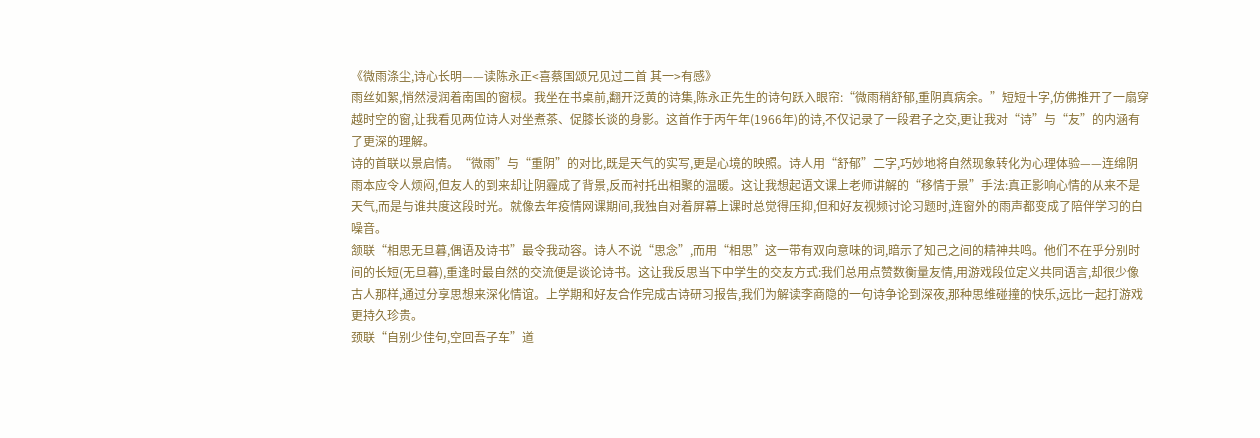《微雨涤尘,诗心长明——读陈永正<喜蔡国颂兄见过二首 其一>有感》
雨丝如絮,悄然浸润着南国的窗棂。我坐在书桌前,翻开泛黄的诗集,陈永正先生的诗句跃入眼帘:“微雨稍舒郁,重阴真病余。”短短十字,仿佛推开了一扇穿越时空的窗,让我看见两位诗人对坐煮茶、促膝长谈的身影。这首作于丙午年(1966年)的诗,不仅记录了一段君子之交,更让我对“诗”与“友”的内涵有了更深的理解。
诗的首联以景启情。“微雨”与“重阴”的对比,既是天气的实写,更是心境的映照。诗人用“舒郁”二字,巧妙地将自然现象转化为心理体验——连绵阴雨本应令人烦闷,但友人的到来却让阴霾成了背景,反而衬托出相聚的温暖。这让我想起语文课上老师讲解的“移情于景”手法:真正影响心情的从来不是天气,而是与谁共度这段时光。就像去年疫情网课期间,我独自对着屏幕上课时总觉得压抑,但和好友视频讨论习题时,连窗外的雨声都变成了陪伴学习的白噪音。
颔联“相思无旦暮,偶语及诗书”最令我动容。诗人不说“思念”,而用“相思”这一带有双向意味的词,暗示了知己之间的精神共鸣。他们不在乎分别时间的长短(无旦暮),重逢时最自然的交流便是谈论诗书。这让我反思当下中学生的交友方式:我们总用点赞数衡量友情,用游戏段位定义共同语言,却很少像古人那样,通过分享思想来深化情谊。上学期和好友合作完成古诗研习报告,我们为解读李商隐的一句诗争论到深夜,那种思维碰撞的快乐,远比一起打游戏更持久珍贵。
颈联“自别少佳句,空回吾子车”道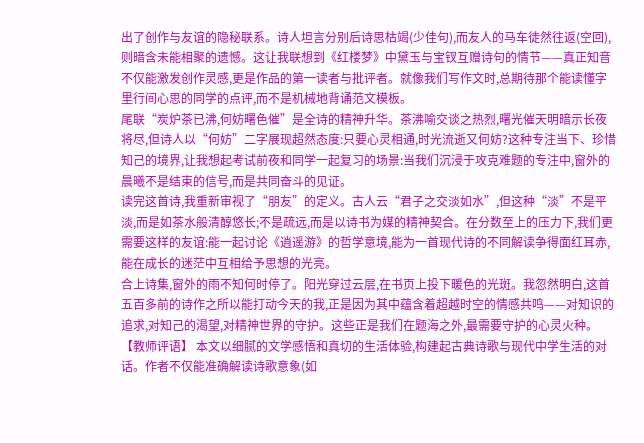出了创作与友谊的隐秘联系。诗人坦言分别后诗思枯竭(少佳句),而友人的马车徒然往返(空回),则暗含未能相聚的遗憾。这让我联想到《红楼梦》中黛玉与宝钗互赠诗句的情节——真正知音不仅能激发创作灵感,更是作品的第一读者与批评者。就像我们写作文时,总期待那个能读懂字里行间心思的同学的点评,而不是机械地背诵范文模板。
尾联“炭炉茶已沸,何妨曙色催”是全诗的精神升华。茶沸喻交谈之热烈,曙光催天明暗示长夜将尽,但诗人以“何妨”二字展现超然态度:只要心灵相通,时光流逝又何妨?这种专注当下、珍惜知己的境界,让我想起考试前夜和同学一起复习的场景:当我们沉浸于攻克难题的专注中,窗外的晨曦不是结束的信号,而是共同奋斗的见证。
读完这首诗,我重新审视了“朋友”的定义。古人云“君子之交淡如水”,但这种“淡”不是平淡,而是如茶水般清醇悠长;不是疏远,而是以诗书为媒的精神契合。在分数至上的压力下,我们更需要这样的友谊:能一起讨论《逍遥游》的哲学意境,能为一首现代诗的不同解读争得面红耳赤,能在成长的迷茫中互相给予思想的光亮。
合上诗集,窗外的雨不知何时停了。阳光穿过云层,在书页上投下暖色的光斑。我忽然明白,这首五百多前的诗作之所以能打动今天的我,正是因为其中蕴含着超越时空的情感共鸣——对知识的追求,对知己的渴望,对精神世界的守护。这些正是我们在题海之外,最需要守护的心灵火种。
【教师评语】 本文以细腻的文学感悟和真切的生活体验,构建起古典诗歌与现代中学生活的对话。作者不仅能准确解读诗歌意象(如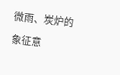微雨、炭炉的象征意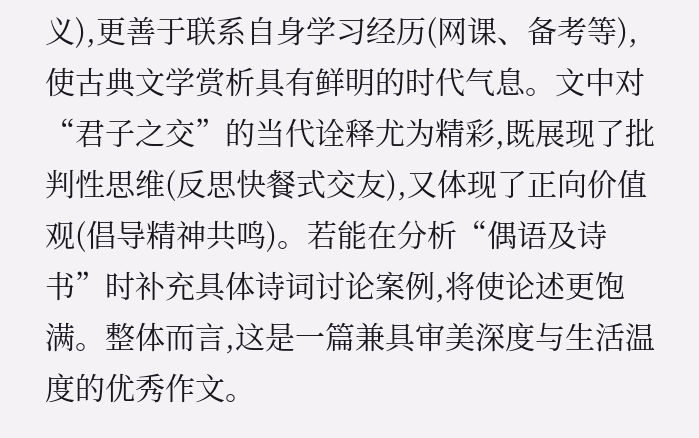义),更善于联系自身学习经历(网课、备考等),使古典文学赏析具有鲜明的时代气息。文中对“君子之交”的当代诠释尤为精彩,既展现了批判性思维(反思快餐式交友),又体现了正向价值观(倡导精神共鸣)。若能在分析“偶语及诗书”时补充具体诗词讨论案例,将使论述更饱满。整体而言,这是一篇兼具审美深度与生活温度的优秀作文。